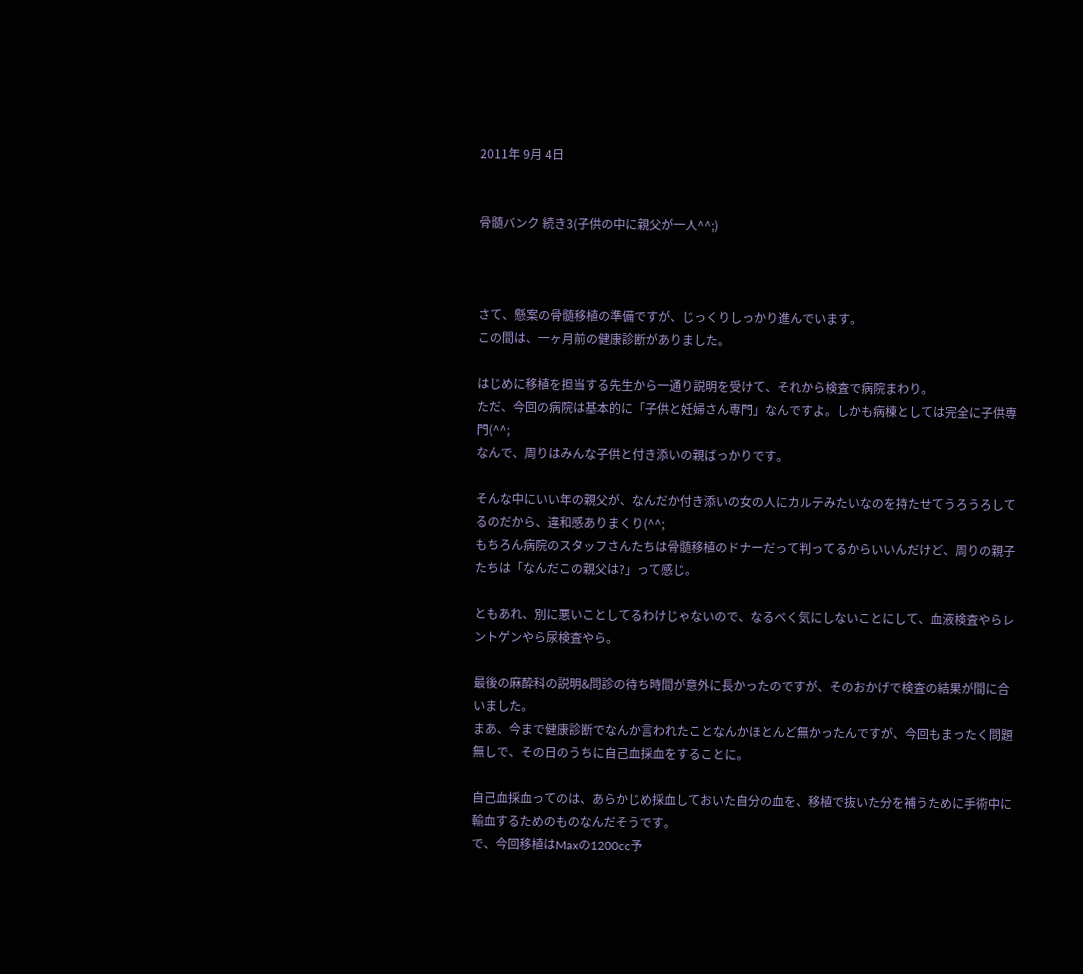2011年 9月 4日


骨髄バンク 続き3(子供の中に親父が一人^^;)



さて、懸案の骨髄移植の準備ですが、じっくりしっかり進んでいます。
この間は、一ヶ月前の健康診断がありました。

はじめに移植を担当する先生から一通り説明を受けて、それから検査で病院まわり。
ただ、今回の病院は基本的に「子供と妊婦さん専門」なんですよ。しかも病棟としては完全に子供専門(^^;
なんで、周りはみんな子供と付き添いの親ばっかりです。

そんな中にいい年の親父が、なんだか付き添いの女の人にカルテみたいなのを持たせてうろうろしてるのだから、違和感ありまくり(^^;
もちろん病院のスタッフさんたちは骨髄移植のドナーだって判ってるからいいんだけど、周りの親子たちは「なんだこの親父は?」って感じ。

ともあれ、別に悪いことしてるわけじゃないので、なるべく気にしないことにして、血液検査やらレントゲンやら尿検査やら。

最後の麻酔科の説明&問診の待ち時間が意外に長かったのですが、そのおかげで検査の結果が間に合いました。
まあ、今まで健康診断でなんか言われたことなんかほとんど無かったんですが、今回もまったく問題無しで、その日のうちに自己血採血をすることに。

自己血採血ってのは、あらかじめ採血しておいた自分の血を、移植で抜いた分を補うために手術中に輸血するためのものなんだそうです。
で、今回移植はMaxの1200cc予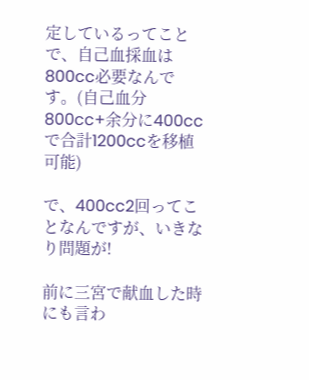定しているってことで、自己血採血は800cc必要なんです。(自己血分800cc+余分に400ccで合計1200ccを移植可能)

で、400cc2回ってことなんですが、いきなり問題が!

前に三宮で献血した時にも言わ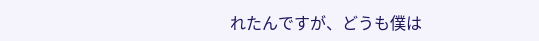れたんですが、どうも僕は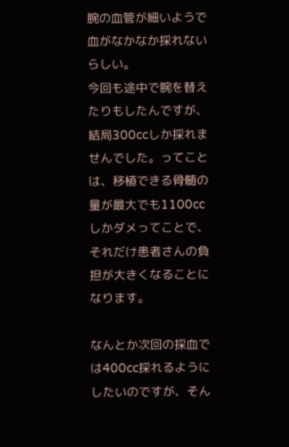腕の血管が細いようで血がなかなか採れないらしい。
今回も途中で腕を替えたりもしたんですが、結局300ccしか採れませんでした。ってことは、移植できる骨髄の量が最大でも1100ccしかダメってことで、それだけ患者さんの負担が大きくなることになります。

なんとか次回の採血では400cc採れるようにしたいのですが、そん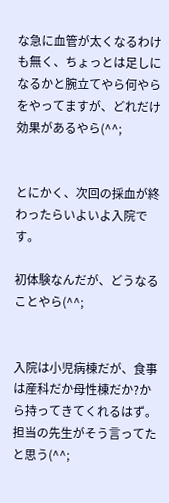な急に血管が太くなるわけも無く、ちょっとは足しになるかと腕立てやら何やらをやってますが、どれだけ効果があるやら(^^;


とにかく、次回の採血が終わったらいよいよ入院です。

初体験なんだが、どうなることやら(^^;


入院は小児病棟だが、食事は産科だか母性棟だか?から持ってきてくれるはず。
担当の先生がそう言ってたと思う(^^;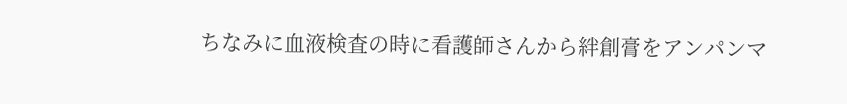ちなみに血液検査の時に看護師さんから絆創膏をアンパンマ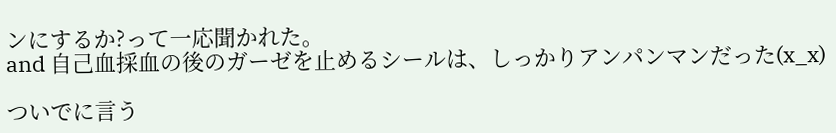ンにするか?って一応聞かれた。
and 自己血採血の後のガーゼを止めるシールは、しっかりアンパンマンだった(x_x)

ついでに言う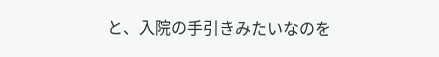と、入院の手引きみたいなのを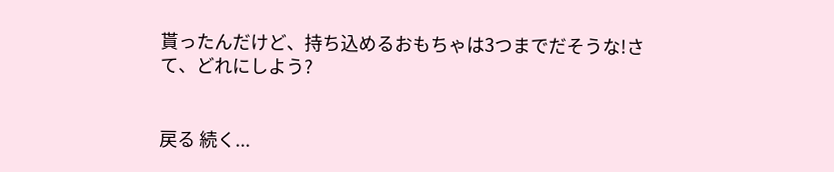貰ったんだけど、持ち込めるおもちゃは3つまでだそうな!さて、どれにしよう?


戻る 続く...